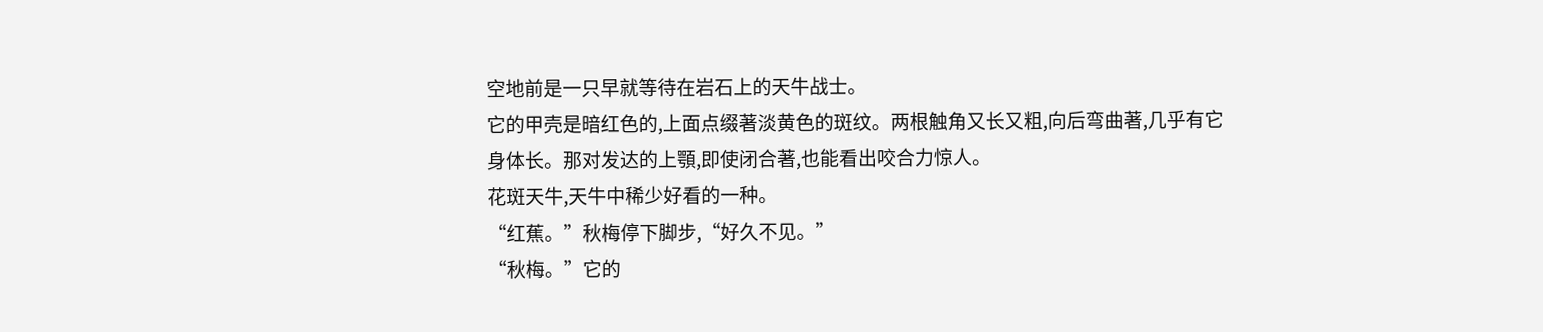空地前是一只早就等待在岩石上的天牛战士。
它的甲壳是暗红色的,上面点缀著淡黄色的斑纹。两根触角又长又粗,向后弯曲著,几乎有它身体长。那对发达的上顎,即使闭合著,也能看出咬合力惊人。
花斑天牛,天牛中稀少好看的一种。
“红蕉。”秋梅停下脚步,“好久不见。”
“秋梅。”它的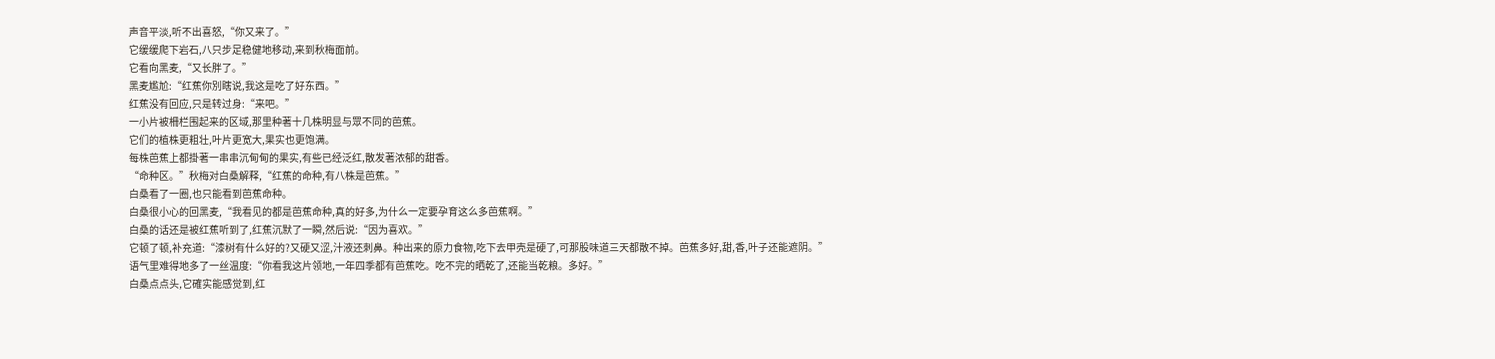声音平淡,听不出喜怒,“你又来了。”
它缓缓爬下岩石,八只步足稳健地移动,来到秋梅面前。
它看向黑麦,“又长胖了。”
黑麦尷尬:“红蕉你別瞎说,我这是吃了好东西。”
红蕉没有回应,只是转过身:“来吧。”
一小片被柵栏围起来的区域,那里种著十几株明显与眾不同的芭蕉。
它们的植株更粗壮,叶片更宽大,果实也更饱满。
每株芭蕉上都掛著一串串沉甸甸的果实,有些已经泛红,散发著浓郁的甜香。
“命种区。”秋梅对白桑解释,“红蕉的命种,有八株是芭蕉。”
白桑看了一圈,也只能看到芭蕉命种。
白桑很小心的回黑麦,“我看见的都是芭蕉命种,真的好多,为什么一定要孕育这么多芭蕉啊。”
白桑的话还是被红蕉听到了,红蕉沉默了一瞬,然后说:“因为喜欢。”
它顿了顿,补充道:“漆树有什么好的?又硬又涩,汁液还刺鼻。种出来的原力食物,吃下去甲壳是硬了,可那股味道三天都散不掉。芭蕉多好,甜,香,叶子还能遮阴。”
语气里难得地多了一丝温度:“你看我这片领地,一年四季都有芭蕉吃。吃不完的晒乾了,还能当乾粮。多好。”
白桑点点头,它確实能感觉到,红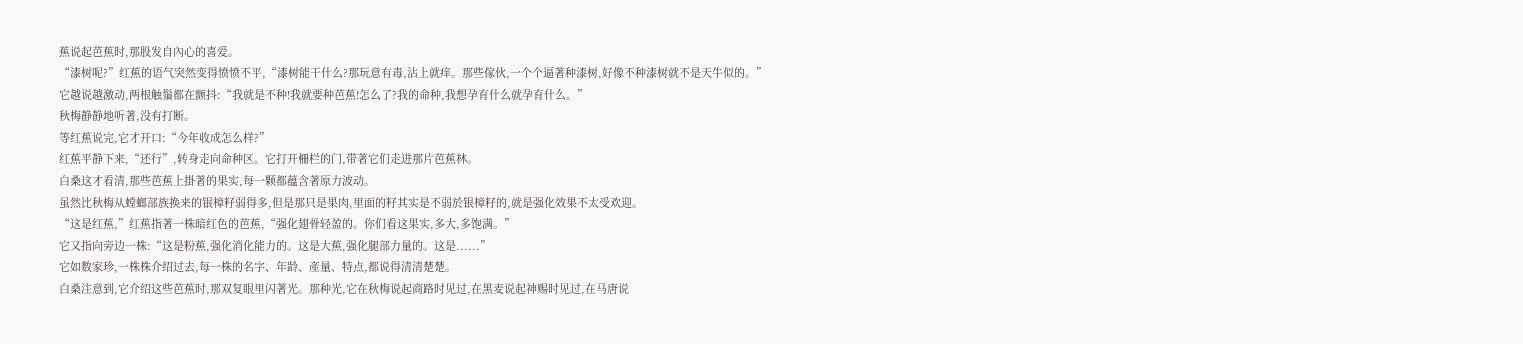蕉说起芭蕉时,那股发自內心的喜爱。
“漆树呢?”红蕉的语气突然变得愤愤不平,“漆树能干什么?那玩意有毒,沾上就痒。那些傢伙,一个个逼著种漆树,好像不种漆树就不是天牛似的。”
它越说越激动,两根触鬚都在颤抖:“我就是不种!我就要种芭蕉!怎么了?我的命种,我想孕育什么就孕育什么。”
秋梅静静地听著,没有打断。
等红蕉说完,它才开口:“今年收成怎么样?”
红蕉平静下来,“还行”,转身走向命种区。它打开柵栏的门,带著它们走进那片芭蕉林。
白桑这才看清,那些芭蕉上掛著的果实,每一颗都蕴含著原力波动。
虽然比秋梅从螳螂部族换来的银樟籽弱得多,但是那只是果肉,里面的籽其实是不弱於银樟籽的,就是强化效果不太受欢迎。
“这是红蕉,”红蕉指著一株暗红色的芭蕉,“强化翅骨轻盈的。你们看这果实,多大,多饱满。”
它又指向旁边一株:“这是粉蕉,强化消化能力的。这是大蕉,强化腿部力量的。这是......”
它如数家珍,一株株介绍过去,每一株的名字、年龄、產量、特点,都说得清清楚楚。
白桑注意到,它介绍这些芭蕉时,那双复眼里闪著光。那种光,它在秋梅说起商路时见过,在黑麦说起神赐时见过,在马唐说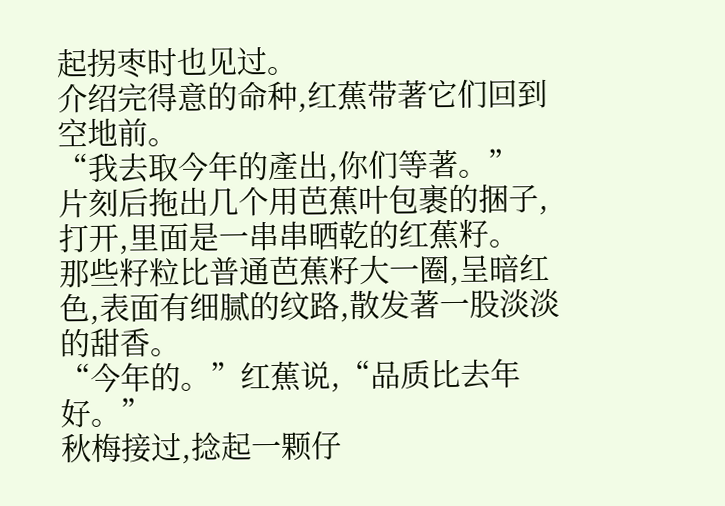起拐枣时也见过。
介绍完得意的命种,红蕉带著它们回到空地前。
“我去取今年的產出,你们等著。”
片刻后拖出几个用芭蕉叶包裹的捆子,打开,里面是一串串晒乾的红蕉籽。
那些籽粒比普通芭蕉籽大一圈,呈暗红色,表面有细腻的纹路,散发著一股淡淡的甜香。
“今年的。”红蕉说,“品质比去年好。”
秋梅接过,捻起一颗仔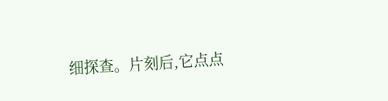细探查。片刻后,它点点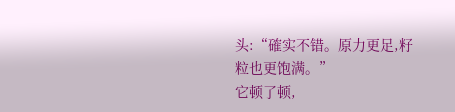头:“確实不错。原力更足,籽粒也更饱满。”
它顿了顿,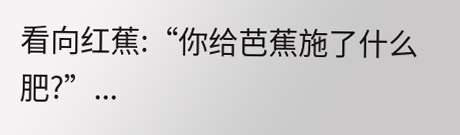看向红蕉:“你给芭蕉施了什么肥?”...